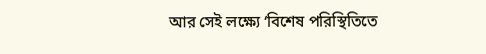আর সেই লক্ষ্যে ‘বিশেষ পরিস্থিতিতে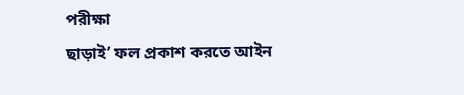পরীক্ষা
ছাড়াই’ ফল প্রকাশ করতে আইন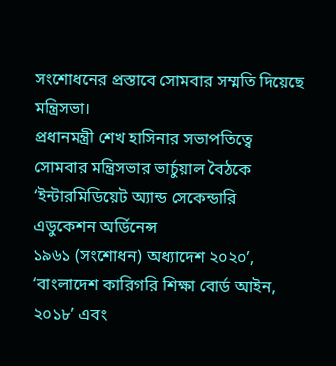সংশোধনের প্রস্তাবে সোমবার সম্মতি দিয়েছে মন্ত্রিসভা।
প্রধানমন্ত্রী শেখ হাসিনার সভাপতিত্বে
সোমবার মন্ত্রিসভার ভার্চুয়াল বৈঠকে ‘ইন্টারমিডিয়েট অ্যান্ড সেকেন্ডারি এডুকেশন অর্ডিনেন্স
১৯৬১ (সংশোধন) অধ্যাদেশ ২০২০’, ‘বাংলাদেশ কারিগরি শিক্ষা বোর্ড আইন, ২০১৮’ এবং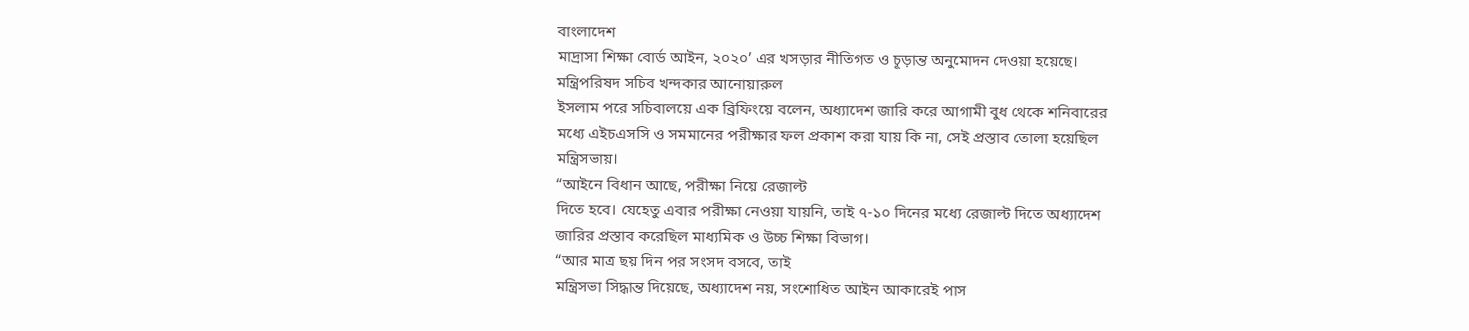বাংলাদেশ
মাদ্রাসা শিক্ষা বোর্ড আইন, ২০২০’ এর খসড়ার নীতিগত ও চূড়ান্ত অনুমোদন দেওয়া হয়েছে।
মন্ত্রিপরিষদ সচিব খন্দকার আনোয়ারুল
ইসলাম পরে সচিবালয়ে এক ব্রিফিংয়ে বলেন, অধ্যাদেশ জারি করে আগামী বুধ থেকে শনিবারের
মধ্যে এইচএসসি ও সমমানের পরীক্ষার ফল প্রকাশ করা যায় কি না, সেই প্রস্তাব তোলা হয়েছিল
মন্ত্রিসভায়।
“আইনে বিধান আছে, পরীক্ষা নিয়ে রেজাল্ট
দিতে হবে। যেহেতু এবার পরীক্ষা নেওয়া যায়নি, তাই ৭-১০ দিনের মধ্যে রেজাল্ট দিতে অধ্যাদেশ
জারির প্রস্তাব করেছিল মাধ্যমিক ও উচ্চ শিক্ষা বিভাগ।
“আর মাত্র ছয় দিন পর সংসদ বসবে, তাই
মন্ত্রিসভা সিদ্ধান্ত দিয়েছে, অধ্যাদেশ নয়, সংশোধিত আইন আকারেই পাস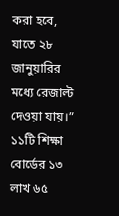করা হবে, যাতে ২৮
জানুয়ারির মধ্যে রেজাল্ট দেওয়া যায়।”
১১টি শিক্ষা বোর্ডের ১৩ লাখ ৬৫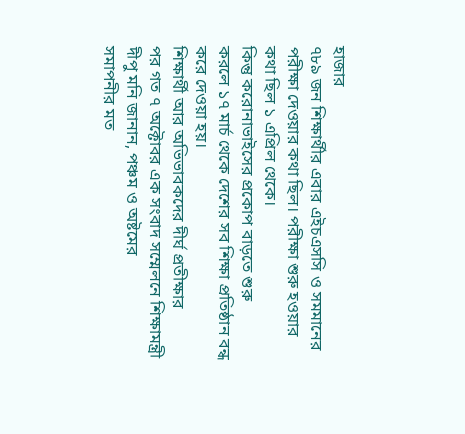হাজার
৭৮৯ জন শিক্ষার্থীর এবার এইচএসসি ও সমমানের পরীক্ষা দেওয়ার কথা ছিল। পরীক্ষা শুরু হওয়ার
কথা ছিল ১ এপ্রিল থেকে।
কিন্তু করোনাভাইসের প্রকোপ বাড়তে শুরু
করলে ১৭ মার্চ থেকে দেশের সব শিক্ষা প্রতিষ্ঠান বন্ধ করে দেওয়া হয়।
শিক্ষার্থী আর অভিভাবকদের দীর্ঘ প্রতীক্ষার
পর গত ৭ অক্টোবর এক সংবাদ সম্মেলনে শিক্ষামন্ত্রী দীপু মনি জানান, পঞ্চম ও অষ্টমের
সমাপনীর মত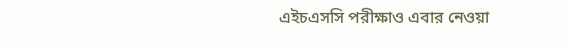এইচএসসি পরীক্ষাও এবার নেওয়া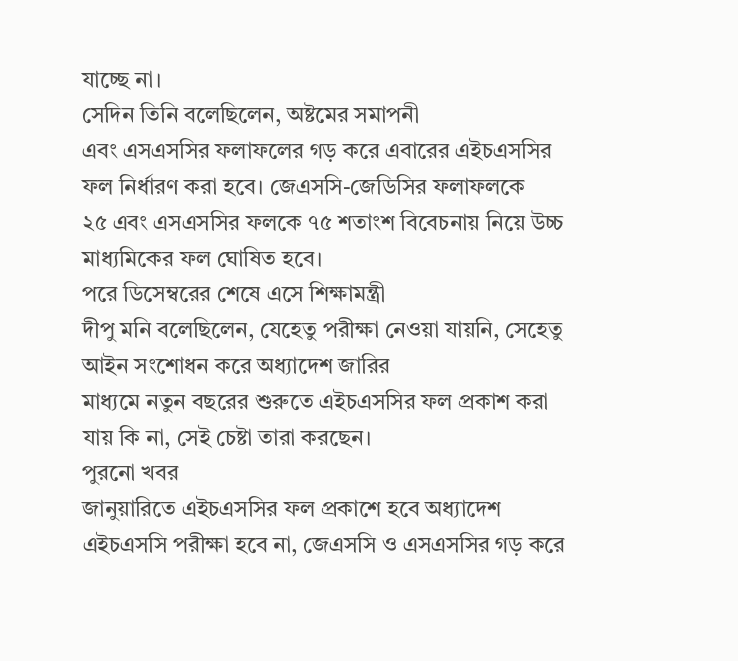যাচ্ছে না।
সেদিন তিনি বলেছিলেন, অষ্টমের সমাপনী
এবং এসএসসির ফলাফলের গড় করে এবারের এইচএসসির ফল নির্ধারণ করা হবে। জেএসসি-জেডিসির ফলাফলকে
২৫ এবং এসএসসির ফলকে ৭৫ শতাংশ বিবেচনায় নিয়ে উচ্চ মাধ্যমিকের ফল ঘোষিত হবে।
পরে ডিসেম্বরের শেষে এসে শিক্ষামন্ত্রী
দীপু মনি বলেছিলেন, যেহেতু পরীক্ষা নেওয়া যায়নি, সেহেতু আইন সংশোধন করে অধ্যাদেশ জারির
মাধ্যমে নতুন বছরের শুরুতে এইচএসসির ফল প্রকাশ করা যায় কি না, সেই চেষ্টা তারা করছেন।
পুরনো খবর
জানুয়ারিতে এইচএসসির ফল প্রকাশে হবে অধ্যাদেশ
এইচএসসি পরীক্ষা হবে না, জেএসসি ও এসএসসির গড় করে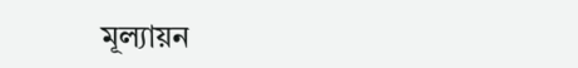মূল্যায়ন